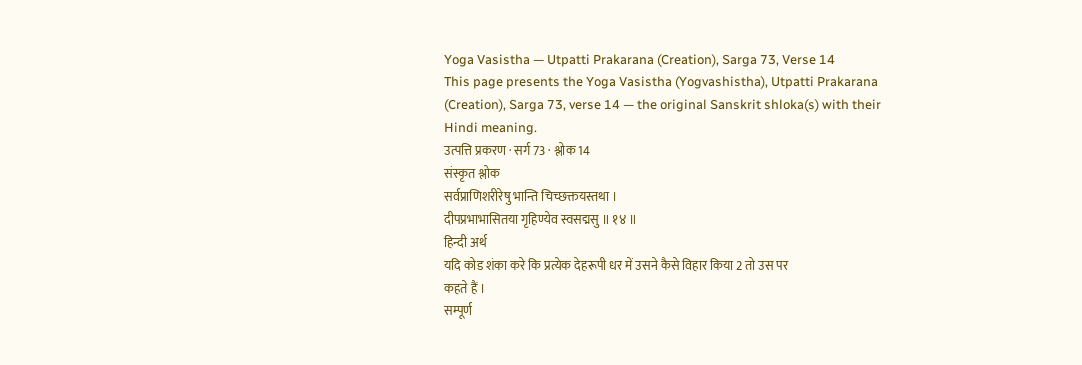Yoga Vasistha — Utpatti Prakarana (Creation), Sarga 73, Verse 14
This page presents the Yoga Vasistha (Yogvashistha), Utpatti Prakarana (Creation), Sarga 73, verse 14 — the original Sanskrit shloka(s) with their Hindi meaning.
उत्पत्ति प्रकरण · सर्ग 73 · श्लोक 14
संस्कृत श्लोक
सर्वप्राणिशरीरेषु भान्ति चिच्छक्तयस्तथा ।
दीपप्रभाभासितया गृहिण्येव स्वसद्मसु ॥ १४ ॥
हिन्दी अर्थ
यदि कोड शंका करे कि प्रत्येक देहरूपी धर में उसने कैसे विहार किया 2 तो उस पर
कहते हैं ।
सम्पूर्ण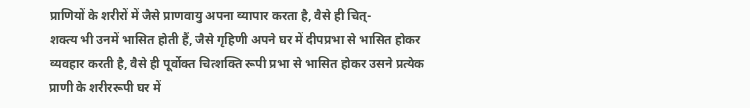प्राणियों के शरीरों में जैसे प्राणवायु अपना व्यापार करता है, वैसे ही चित्-
शक्त्य भी उनमें भासित होती हैं, जैसे गृहिणी अपने घर में दीपप्रभा से भासित होकर
व्यवहार करती है, वैसे ही पूर्वोक्त चित्शक्ति रूपी प्रभा से भासित होकर उसने प्रत्येक
प्राणी के शरीररूपी घर में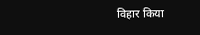विहार किया